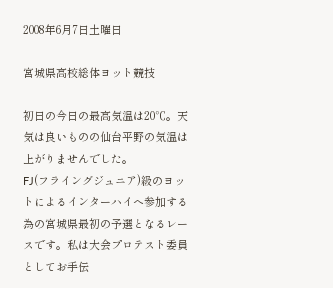2008年6月7日土曜日

宮城県高校総体ヨット競技

初日の今日の最高気温は20℃。天気は良いものの仙台平野の気温は上がりませんでした。
FJ(フライングジュニア)級のヨットによるインターハイへ参加する為の宮城県最初の予選となるレースです。私は大会プロテスト委員としてお手伝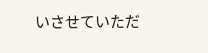いさせていただ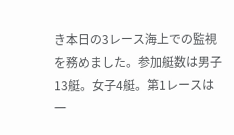き本日の3レース海上での監視を務めました。参加艇数は男子13艇。女子4艇。第1レースは一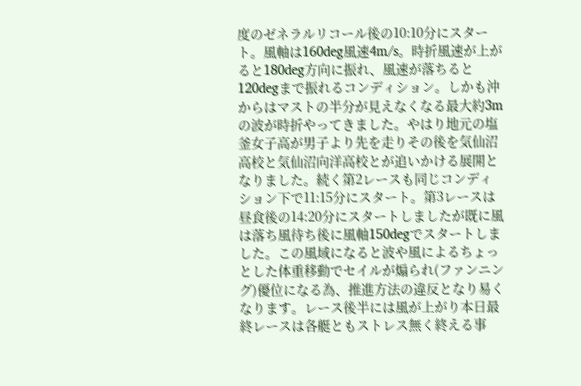度のゼネラルリコール後の10:10分にスタート。風軸は160deg風速4m/s。時折風速が上がると180deg方向に振れ、風速が落ちると120degまで振れるコンディション。しかも沖からはマストの半分が見えなくなる最大約3mの波が時折やってきました。やはり地元の塩釜女子高が男子より先を走りその後を気仙沼高校と気仙沼向洋高校とが追いかける展開となりました。続く第2レースも同じコンディション下で11:15分にスタート。第3レースは昼食後の14:20分にスタートしましたが既に風は落ち風待ち後に風軸150degでスタートしました。この風域になると波や風によるちょっとした体重移動でセイルが煽られ(ファンニング)優位になる為、推進方法の違反となり易くなります。レース後半には風が上がり本日最終レースは各艇ともストレス無く終える事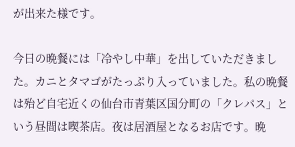が出来た様です。

今日の晩餐には「冷やし中華」を出していただきました。カニとタマゴがたっぷり入っていました。私の晩餐は殆ど自宅近くの仙台市青葉区国分町の「クレパス」という昼間は喫茶店。夜は居酒屋となるお店です。晩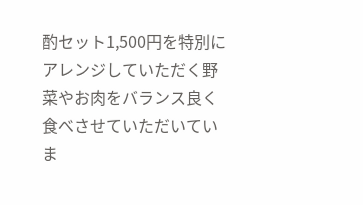酌セット1,500円を特別にアレンジしていただく野菜やお肉をバランス良く食べさせていただいていま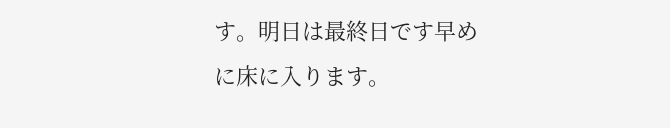す。明日は最終日です早めに床に入ります。